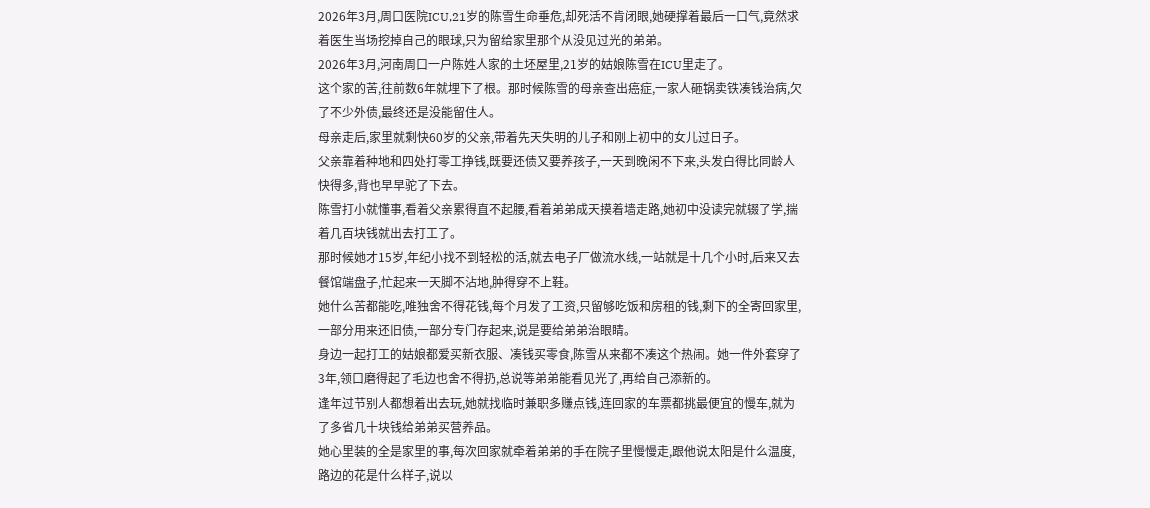2026年3月,周口医院ICU,21岁的陈雪生命垂危,却死活不肯闭眼,她硬撑着最后一口气,竟然求着医生当场挖掉自己的眼球,只为留给家里那个从没见过光的弟弟。
2026年3月,河南周口一户陈姓人家的土坯屋里,21岁的姑娘陈雪在ICU里走了。
这个家的苦,往前数6年就埋下了根。那时候陈雪的母亲查出癌症,一家人砸锅卖铁凑钱治病,欠了不少外债,最终还是没能留住人。
母亲走后,家里就剩快60岁的父亲,带着先天失明的儿子和刚上初中的女儿过日子。
父亲靠着种地和四处打零工挣钱,既要还债又要养孩子,一天到晚闲不下来,头发白得比同龄人快得多,背也早早驼了下去。
陈雪打小就懂事,看着父亲累得直不起腰,看着弟弟成天摸着墙走路,她初中没读完就辍了学,揣着几百块钱就出去打工了。
那时候她才15岁,年纪小找不到轻松的活,就去电子厂做流水线,一站就是十几个小时,后来又去餐馆端盘子,忙起来一天脚不沾地,肿得穿不上鞋。
她什么苦都能吃,唯独舍不得花钱,每个月发了工资,只留够吃饭和房租的钱,剩下的全寄回家里,一部分用来还旧债,一部分专门存起来,说是要给弟弟治眼睛。
身边一起打工的姑娘都爱买新衣服、凑钱买零食,陈雪从来都不凑这个热闹。她一件外套穿了3年,领口磨得起了毛边也舍不得扔,总说等弟弟能看见光了,再给自己添新的。
逢年过节别人都想着出去玩,她就找临时兼职多赚点钱,连回家的车票都挑最便宜的慢车,就为了多省几十块钱给弟弟买营养品。
她心里装的全是家里的事,每次回家就牵着弟弟的手在院子里慢慢走,跟他说太阳是什么温度,路边的花是什么样子,说以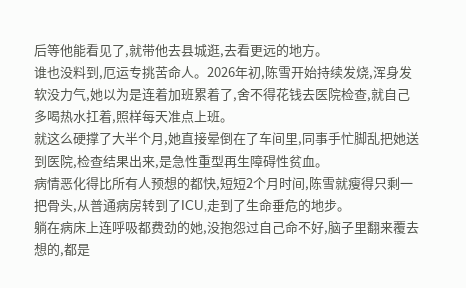后等他能看见了,就带他去县城逛,去看更远的地方。
谁也没料到,厄运专挑苦命人。2026年初,陈雪开始持续发烧,浑身发软没力气,她以为是连着加班累着了,舍不得花钱去医院检查,就自己多喝热水扛着,照样每天准点上班。
就这么硬撑了大半个月,她直接晕倒在了车间里,同事手忙脚乱把她送到医院,检查结果出来,是急性重型再生障碍性贫血。
病情恶化得比所有人预想的都快,短短2个月时间,陈雪就瘦得只剩一把骨头,从普通病房转到了ICU,走到了生命垂危的地步。
躺在病床上连呼吸都费劲的她,没抱怨过自己命不好,脑子里翻来覆去想的,都是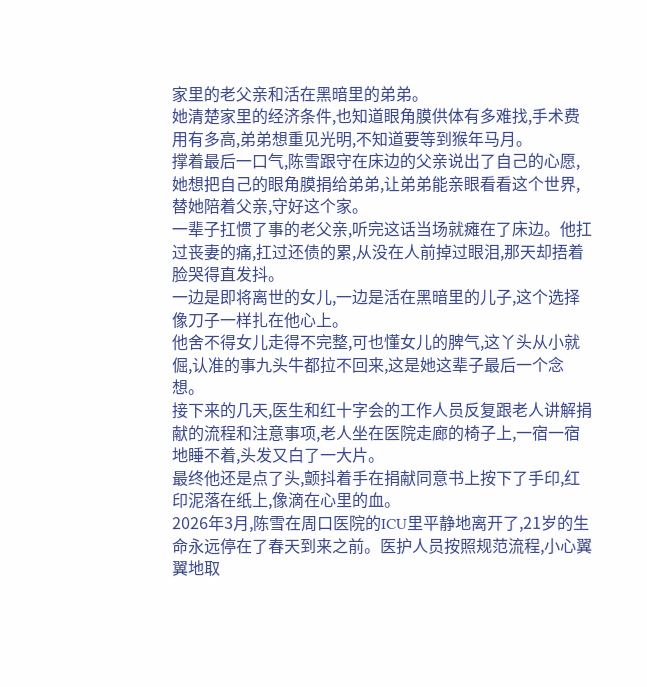家里的老父亲和活在黑暗里的弟弟。
她清楚家里的经济条件,也知道眼角膜供体有多难找,手术费用有多高,弟弟想重见光明,不知道要等到猴年马月。
撑着最后一口气,陈雪跟守在床边的父亲说出了自己的心愿,她想把自己的眼角膜捐给弟弟,让弟弟能亲眼看看这个世界,替她陪着父亲,守好这个家。
一辈子扛惯了事的老父亲,听完这话当场就瘫在了床边。他扛过丧妻的痛,扛过还债的累,从没在人前掉过眼泪,那天却捂着脸哭得直发抖。
一边是即将离世的女儿,一边是活在黑暗里的儿子,这个选择像刀子一样扎在他心上。
他舍不得女儿走得不完整,可也懂女儿的脾气,这丫头从小就倔,认准的事九头牛都拉不回来,这是她这辈子最后一个念想。
接下来的几天,医生和红十字会的工作人员反复跟老人讲解捐献的流程和注意事项,老人坐在医院走廊的椅子上,一宿一宿地睡不着,头发又白了一大片。
最终他还是点了头,颤抖着手在捐献同意书上按下了手印,红印泥落在纸上,像滴在心里的血。
2026年3月,陈雪在周口医院的ICU里平静地离开了,21岁的生命永远停在了春天到来之前。医护人员按照规范流程,小心翼翼地取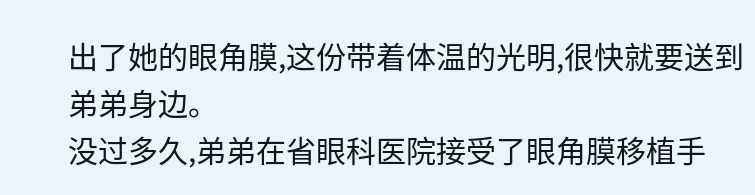出了她的眼角膜,这份带着体温的光明,很快就要送到弟弟身边。
没过多久,弟弟在省眼科医院接受了眼角膜移植手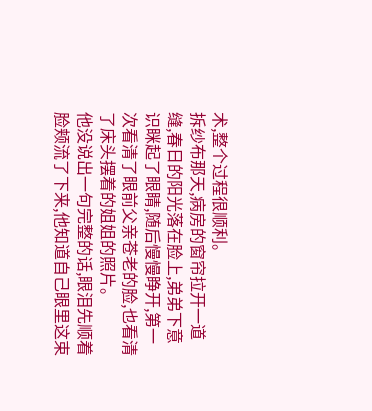术,整个过程很顺利。
拆纱布那天,病房的窗帘拉开一道缝,春日的阳光落在脸上,弟弟下意识眯起了眼睛,随后慢慢睁开,第一次看清了眼前父亲苍老的脸,也看清了床头摆着的姐姐的照片。
他没说出一句完整的话,眼泪先顺着脸颊流了下来,他知道自己眼里这束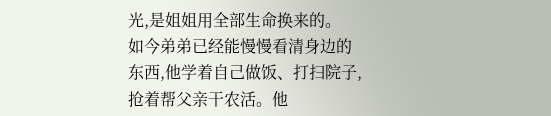光,是姐姐用全部生命换来的。
如今弟弟已经能慢慢看清身边的东西,他学着自己做饭、打扫院子,抢着帮父亲干农活。他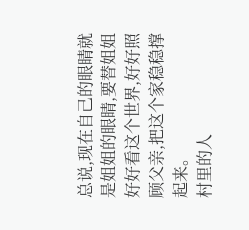总说,现在自己的眼睛就是姐姐的眼睛,要替姐姐好好看这个世界,好好照顾父亲,把这个家稳稳撑起来。
村里的人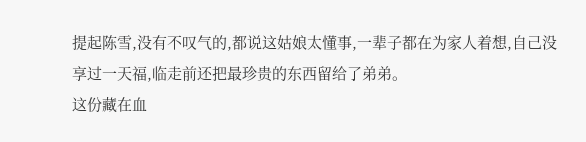提起陈雪,没有不叹气的,都说这姑娘太懂事,一辈子都在为家人着想,自己没享过一天福,临走前还把最珍贵的东西留给了弟弟。
这份藏在血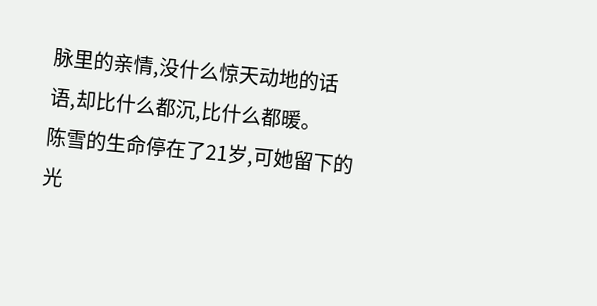脉里的亲情,没什么惊天动地的话语,却比什么都沉,比什么都暖。
陈雪的生命停在了21岁,可她留下的光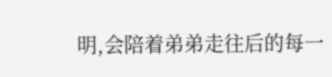明,会陪着弟弟走往后的每一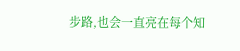步路,也会一直亮在每个知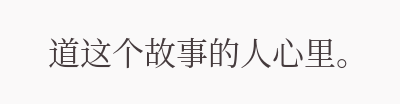道这个故事的人心里。